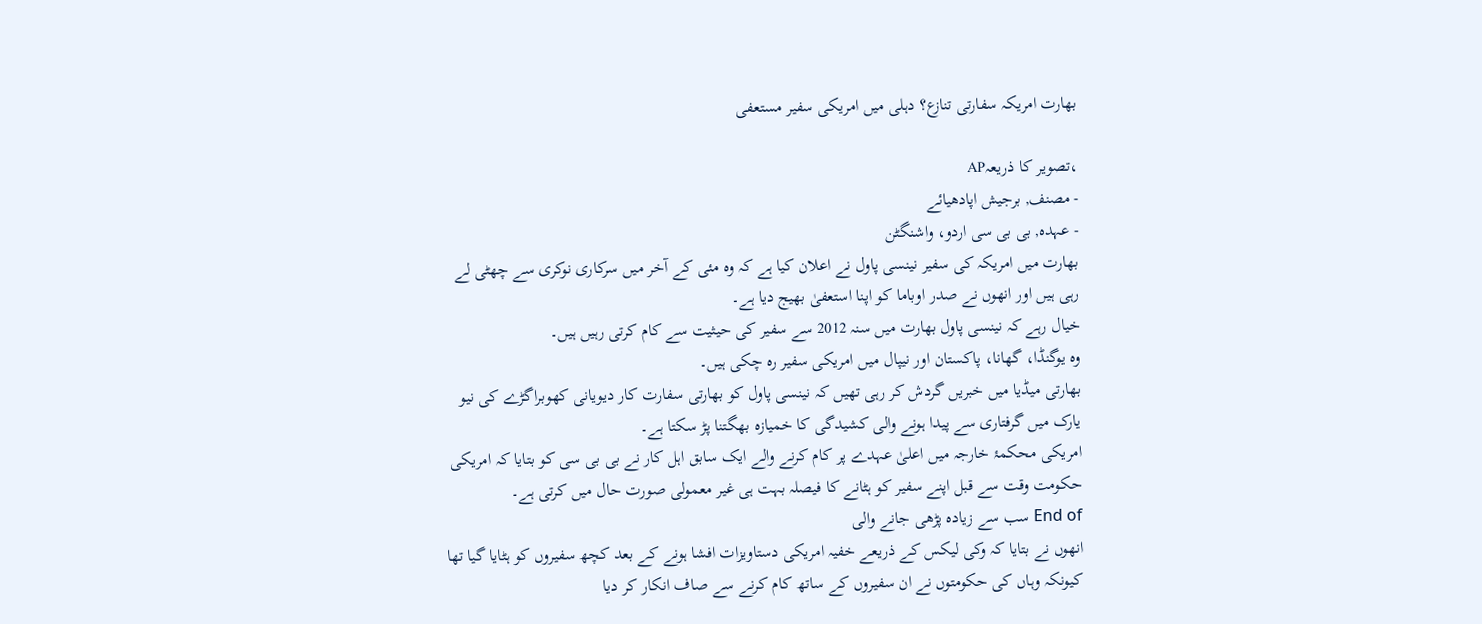بھارت امریکہ سفارتی تنازع؟ دہلی میں امریکی سفیر مستعفی

،تصویر کا ذریعہAP
- مصنف, برجیش اپادھیائے
- عہدہ, بی بی سی اردو، واشنگٹن
بھارت میں امریکہ کی سفیر نینسی پاول نے اعلان کیا ہے کہ وہ مئی کے آخر میں سرکاری نوکری سے چھٹی لے رہی ہیں اور انھوں نے صدر اوباما کو اپنا استعفیٰ بھیج دیا ہے۔
خیال رہے کہ نینسی پاول بھارت میں سنہ 2012 سے سفیر کی حیثیت سے کام کرتی رہیں ہیں۔
وہ یوگنڈا، گھانا، پاکستان اور نیپال میں امریکی سفیر رہ چکی ہیں۔
بھارتی میڈیا میں خبریں گردش کر رہی تھیں کہ نینسی پاول کو بھارتی سفارت کار دیويانی كھوبراگڑے کی نیو یارک میں گرفتاری سے پیدا ہونے والی کشیدگی کا خمیازہ بھگتنا پڑ سکتا ہے۔
امریکی محکمۂ خارجہ میں اعلیٰ عہدے پر کام کرنے والے ایک سابق اہل کار نے بی بی سی کو بتایا کہ امریکی حکومت وقت سے قبل اپنے سفیر کو ہٹانے کا فیصلہ بہت ہی غیر معمولی صورت حال میں کرتی ہے۔
End of سب سے زیادہ پڑھی جانے والی
انھوں نے بتایا کہ وکی لیکس کے ذریعے خفیہ امریکی دستاویزات افشا ہونے کے بعد کچھ سفیروں کو ہٹایا گیا تھا کیونکہ وہاں کی حکومتوں نے ان سفیروں کے ساتھ کام کرنے سے صاف انکار کر دیا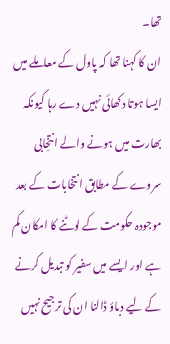تھا۔
ان کا کہنا تھا کہ پاول کے معاملے میں ایسا ہوتا دکھائی نہیں دے رہا کیونکہ بھارت میں ہونے والے انتخِابی سروے کے مطابق انتخابات کے بعد موجودہ حکومت کے لوٹنے کا امکان کم ہے اور ایسے میں سفیر کو تبدیل کرنے کے لیے دباؤ ڈالنا ان کی ترجیح نہیں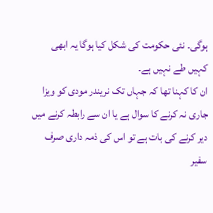ہوگی۔ نئی حکومت کی شکل کیا ہوگا یہ ابھی کہیں طے نہیں ہے۔
ان کا کہنا تھا کہ جہاں تک نریندر مودی کو ویزا جاری نہ کرنے کا سوال ہے یا ان سے رابطہ کرنے میں دیر کرنے کی بات ہے تو اس کی ذمہ داری صرف سفیر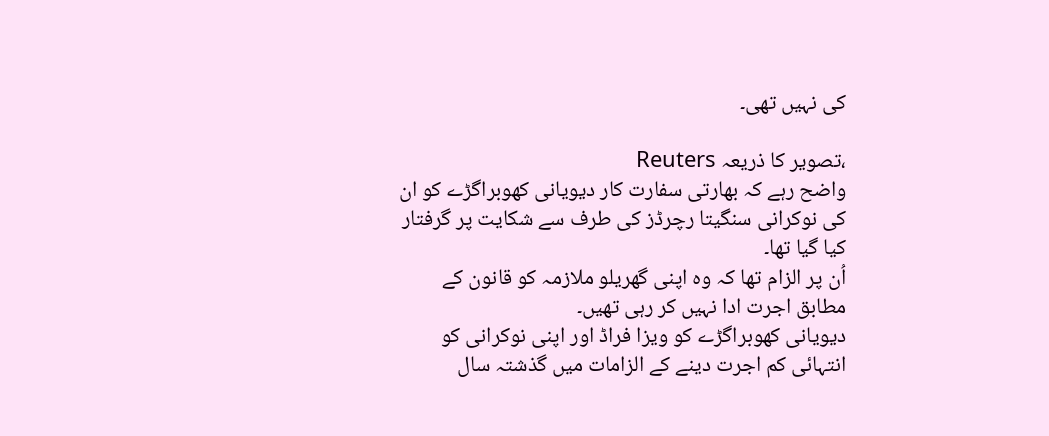کی نہیں تھی۔

،تصویر کا ذریعہ Reuters
واضح رہے کہ بھارتی سفارت کار دیویانی كھوبراگڑے کو ان کی نوکرانی سنگیتا رچرڈز کی طرف سے شکایت پر گرفتار کیا گیا تھا۔
اُن پر الزام تھا کہ وہ اپنی گھریلو ملازمہ کو قانون کے مطابق اجرت ادا نہیں کر رہی تھیں۔
دیویانی کھوبراگڑے کو ویزا فراڈ اور اپنی نوکرانی کو انتہائی کم اجرت دینے کے الزامات میں گذشتہ سال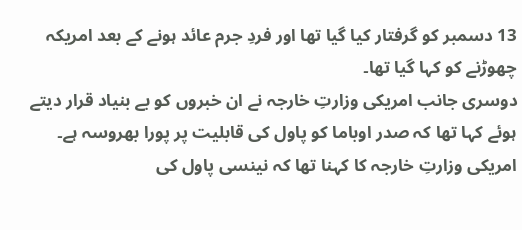13 دسمبر کو گرفتار کیا گیا تھا اور فردِ جرم عائد ہونے کے بعد امریکہ چھوڑنے کو کہا گیا تھا۔
دوسری جانب امریکی وزارتِ خارجہ نے ان خبروں کو بے بنیاد قرار دیتے ہوئے کہا تھا کہ صدر اوباما کو پاول کی قابلیت پر پورا بھروسہ ہے۔
امریکی وزارتِ خارجہ کا کہنا تھا کہ نینسی پاول کی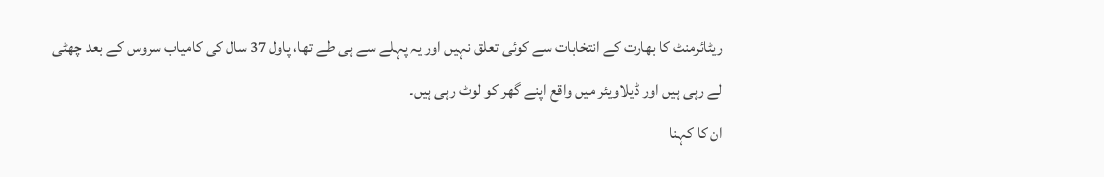ریٹائرمنٹ کا بھارت کے انتخابات سے کوئی تعلق نہیں اور یہ پہلے سے ہی طے تھا، پاول 37 سال کی کامیاب سروس کے بعد چھٹی لے رہی ہیں اور ڈیلاویئر میں واقع اپنے گھر کو لوٹ رہی ہیں۔
ان کا کہنا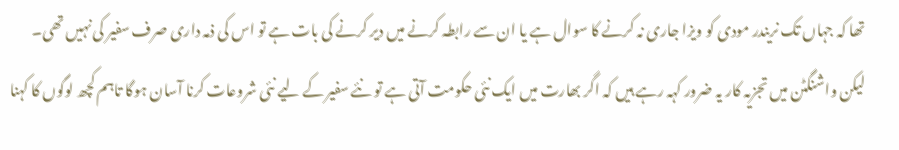تھا کہ جہاں تک نریندر مودی کو ویزا جاری نہ کرنے کا سوال ہے یا ان سے رابطہ کرنے میں دیر کرنے کی بات ہے تو اس کی ذمہ داری صرف سفیر کی نہیں تھی۔
لیکن واشنگٹن میں تجزیہ کار یہ ضرور کہہ رہے ہیں کہ اگر بھارت میں ایک نئی حکومت آتی ہے تو نئے سفیر کے لیے نئی شروعات کرنا آسان ہوگا تاہم کچھ لوگوں کا کہنا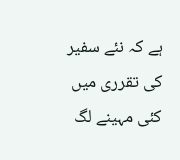ہے کہ نئے سفیر کی تقرری میں کئی مہینے لگ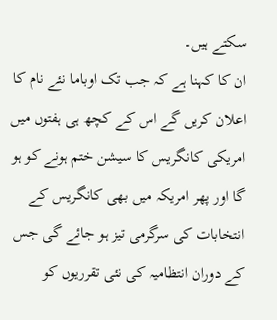سکتے ہیں۔
ان کا کہنا ہے کہ جب تک اوباما نئے نام کا اعلان کریں گے اس کے کچھ ہی ہفتوں میں امریکی کانگریس کا سیشن ختم ہونے کو ہو گا اور پھر امریکہ میں بھی کانگریس کے انتخابات کی سرگرمی تیز ہو جائے گی جس کے دوران انتظامیہ کی نئی تقرریوں کو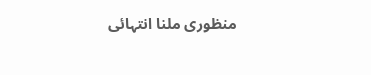منظوری ملنا انتہائی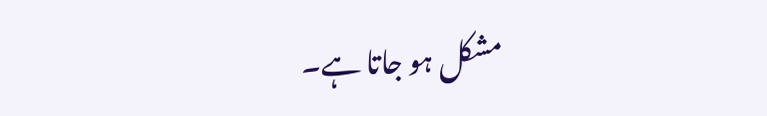مشکل ہو جاتا ہے۔